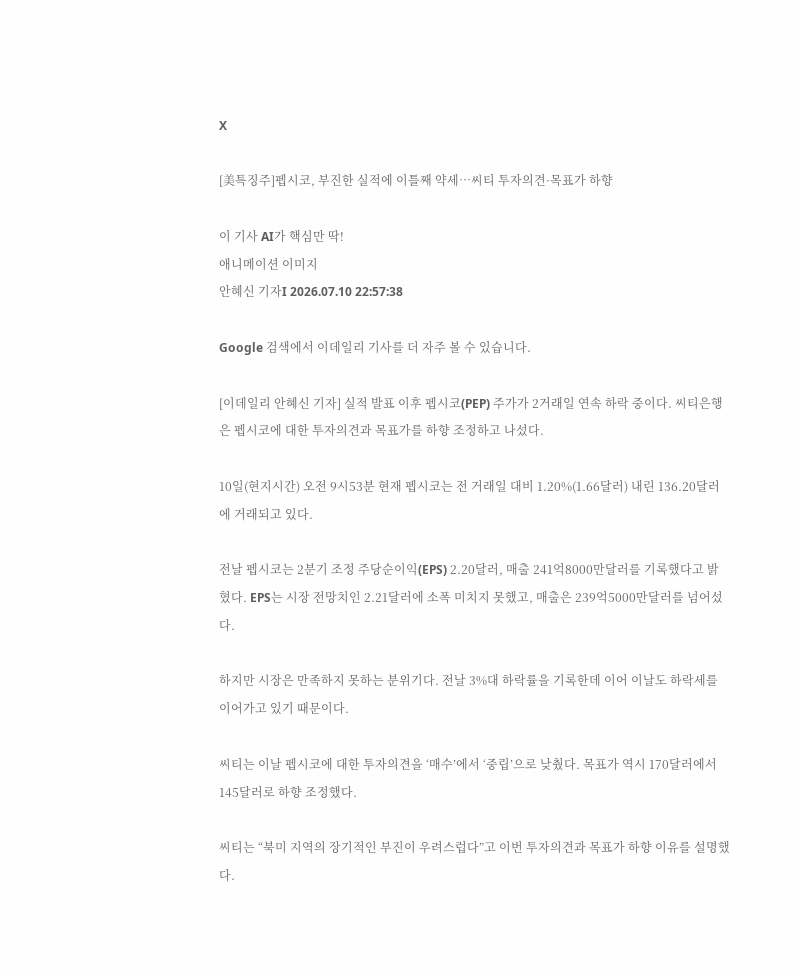X

[美특징주]펩시코, 부진한 실적에 이틀째 약세…씨티 투자의견·목표가 하향

이 기사 AI가 핵심만 딱!
애니메이션 이미지
안혜신 기자I 2026.07.10 22:57:38

Google 검색에서 이데일리 기사를 더 자주 볼 수 있습니다.

[이데일리 안혜신 기자] 실적 발표 이후 펩시코(PEP) 주가가 2거래일 연속 하락 중이다. 씨티은행은 펩시코에 대한 투자의견과 목표가를 하향 조정하고 나섰다.

10일(현지시간) 오전 9시53분 현재 펩시코는 전 거래일 대비 1.20%(1.66달러) 내린 136.20달러에 거래되고 있다.

전날 펩시코는 2분기 조정 주당순이익(EPS) 2.20달러, 매출 241억8000만달러를 기록했다고 밝혔다. EPS는 시장 전망치인 2.21달러에 소폭 미치지 못했고, 매출은 239억5000만달러를 넘어섰다.

하지만 시장은 만족하지 못하는 분위기다. 전날 3%대 하락률을 기록한데 이어 이날도 하락세를 이어가고 있기 때문이다.

씨티는 이날 펩시코에 대한 투자의견을 ‘매수’에서 ‘중립’으로 낮췄다. 목표가 역시 170달러에서 145달러로 하향 조정했다.

씨티는 “북미 지역의 장기적인 부진이 우려스럽다”고 이번 투자의견과 목표가 하향 이유를 설명했다.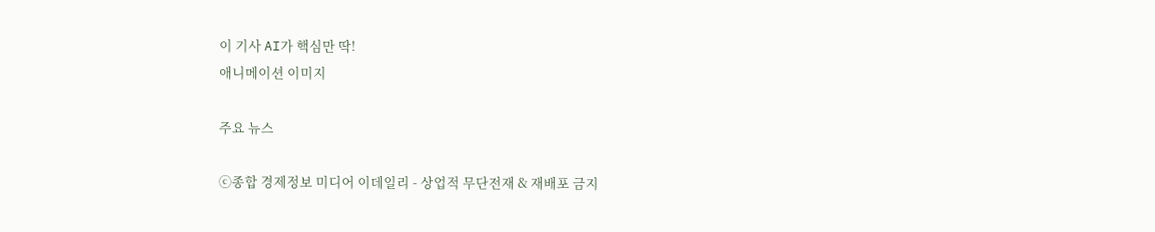이 기사 AI가 핵심만 딱!
애니메이션 이미지

주요 뉴스

ⓒ종합 경제정보 미디어 이데일리 - 상업적 무단전재 & 재배포 금지